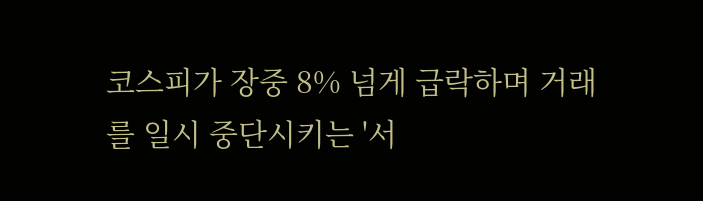코스피가 장중 8% 넘게 급락하며 거래를 일시 중단시키는 '서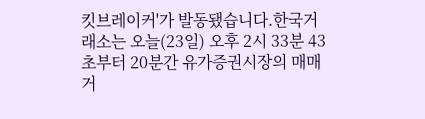킷브레이커'가 발동됐습니다.한국거래소는 오늘(23일) 오후 2시 33분 43초부터 20분간 유가증권시장의 매매거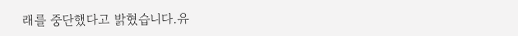래를 중단했다고 밝혔습니다.유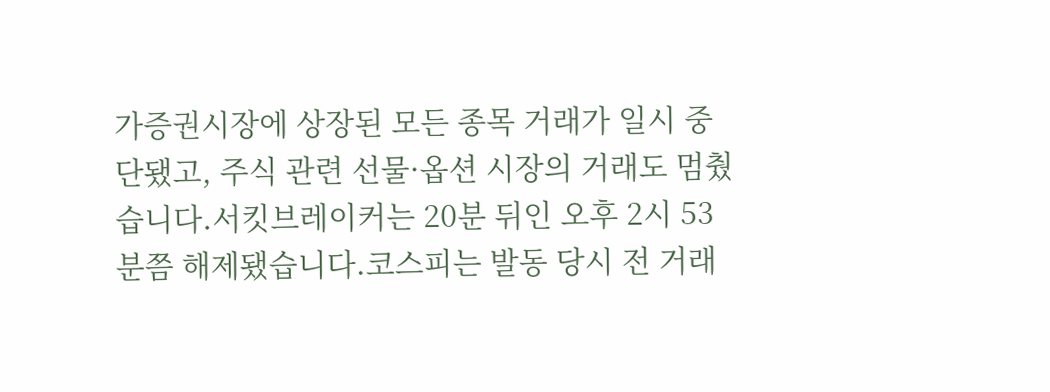가증권시장에 상장된 모든 종목 거래가 일시 중단됐고, 주식 관련 선물·옵션 시장의 거래도 멈췄습니다.서킷브레이커는 20분 뒤인 오후 2시 53분쯤 해제됐습니다.코스피는 발동 당시 전 거래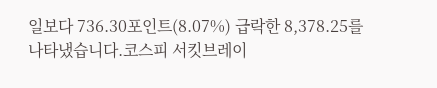일보다 736.30포인트(8.07%) 급락한 8,378.25를 나타냈습니다.코스피 서킷브레이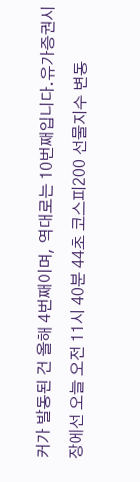커가 발동된 건 올해 4번째이며, 역대로는 10번째입니다.유가증권시장에선 오늘 오전 11시 40분 44초 코스피200 선물지수 변동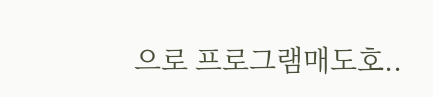으로 프로그램매도호..